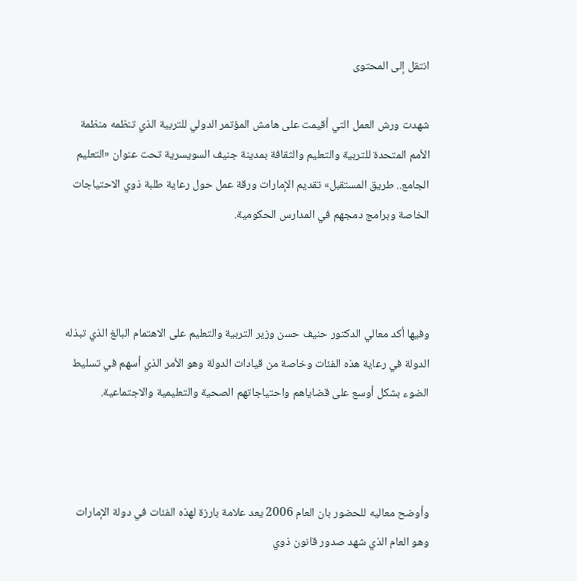انتقل إلى المحتوى

شهدت ورش العمل التي أقيمت على هامش المؤتمر الدولي للتربية الذي تنظمه منظمة الأمم المتحدة للتربية والتعليم والثقافة بمدينة جنيف السويسرية تحت عنوان «التعليم الجامع.. طريق المستقبل» تقديم الإمارات ورقة عمل حول رعاية طلبة ذوي الاحتياجات الخاصة وبرامج دمجهم في المدارس الحكومية.



وفيها أكد معالي الدكتور حنيف حسن وزير التربية والتعليم على الاهتمام البالغ الذي تبذله الدولة في رعاية هذه الفئات وخاصة من قيادات الدولة وهو الأمر الذي أسهم في تسليط الضوء بشكل أوسع على قضاياهم واحتياجاتهم الصحية والتعليمية والاجتماعية.



وأوضح معاليه للحضور بان العام 2006 يعد علامة بارزة لهذه الفئات في دولة الإمارات وهو العام الذي شهد صدور قانون ذوي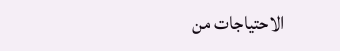الاحتياجات من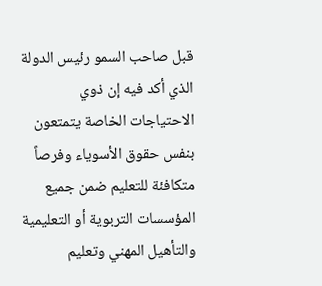قبل صاحب السمو رئيس الدولة الذي أكد فيه إن ذوي الاحتياجات الخاصة يتمتعون بنفس حقوق الأسوياء وفرصاً متكافئة للتعليم ضمن جميع المؤسسات التربوية أو التعليمية والتأهيل المهني وتعليم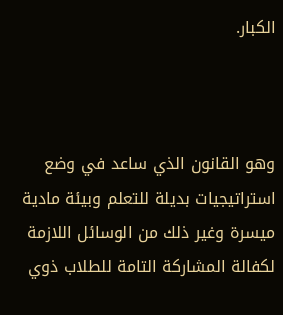الكبار.



وهو القانون الذي ساعد في وضع استراتيجيات بديلة للتعلم وبيئة مادية ميسرة وغير ذلك من الوسائل اللازمة لكفالة المشاركة التامة للطلاب ذوي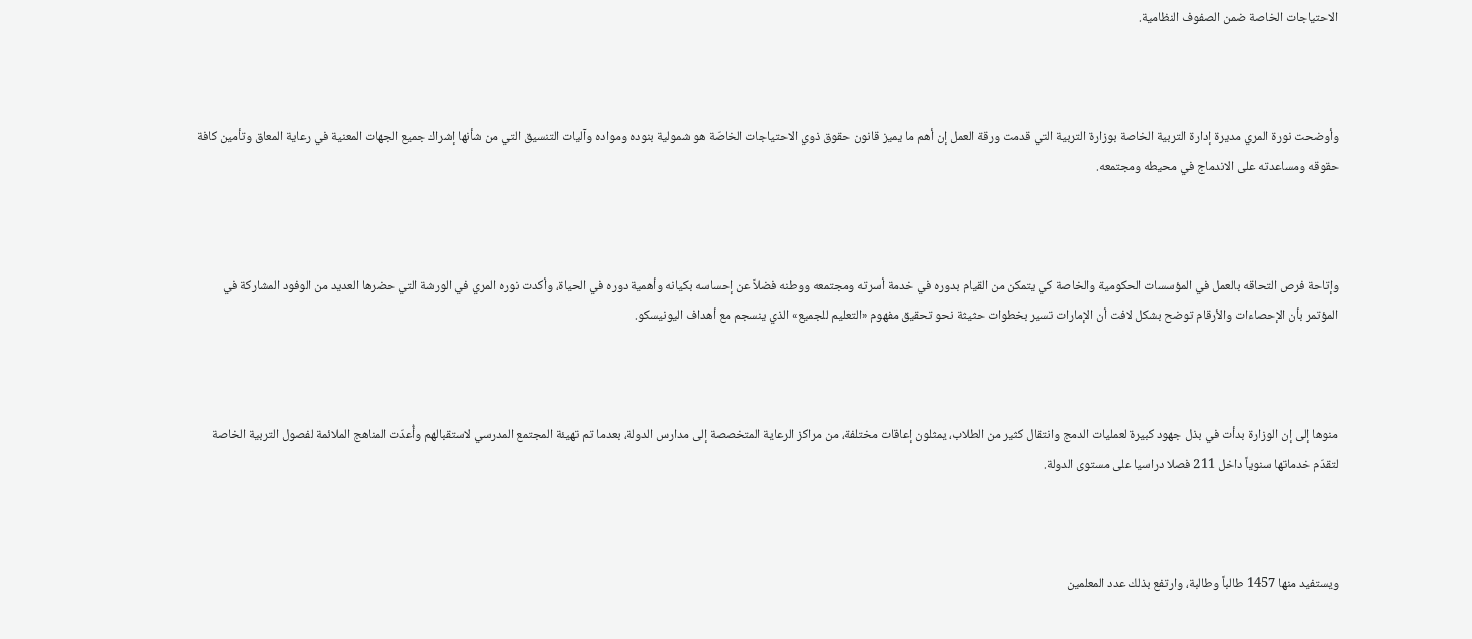الاحتياجات الخاصة ضمن الصفوف النظامية.



وأوضحت نورة المري مديرة إدارة التربية الخاصة بوزارة التربية التي قدمت ورقة العمل إن أهم ما يميز قانون حقوق ذوي الاحتياجات الخاصّة هو شمولية بنوده ومواده وآليات التنسيق التي من شأنها إشراك جميع الجهات المعنية في رعاية المعاق وتأمين كافة حقوقه ومساعدته على الاندماج في محيطه ومجتمعه.



وإتاحة فرص التحاقه بالعمل في المؤسسات الحكومية والخاصة كي يتمكن من القيام بدوره في خدمة أسرته ومجتمعه ووطنه فضلاً عن إحساسه بكيانه وأهمية دوره في الحياة، وأكدت نوره المري في الورشة التي حضرها العديد من الوفود المشاركة في المؤتمر بأن الإحصاءات والأرقام توضح بشكل لافت أن الإمارات تسير بخطوات حثيثة نحو تحقيق مفهوم «التعليم للجميع» الذي ينسجم مع أهداف اليونيسكو.



منوها إلى إن الوزارة بدأت في بذل جهود كبيرة لعمليات الدمج وانتقال كثير من الطلاب، يمثلون إعاقات مختلفة، من مراكز الرعاية المتخصصة إلى مدارس الدولة، بعدما تم تهيئة المجتمع المدرسي لاستقبالهم وأُعدّت المناهج الملائمة لفصول التربية الخاصة لتقدّم خدماتها سنوياً داخل 211 فصلا دراسيا على مستوى الدولة.



ويستفيد منها 1457 طالباً وطالبة، وارتفع بذلك عدد المعلمين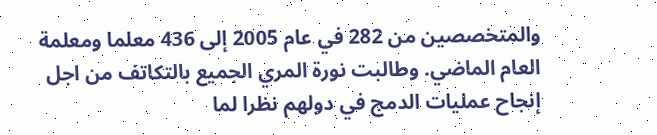والمتخصصين من 282 في عام 2005 إلى 436 معلما ومعلمة العام الماضي. وطالبت نورة المري الجميع بالتكاتف من اجل إنجاح عمليات الدمج في دولهم نظرا لما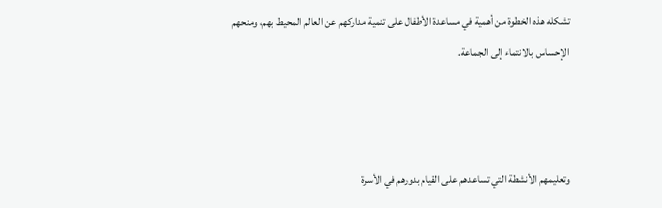تشكله هذه الخطوة من أهمية في مساعدة الأطفال على تنمية مداركهم عن العالم المحيط بهم، ومنحهم الإحساس بالانتماء إلى الجماعة.



وتعليمهم الأنشطة التي تساعدهم على القيام بدورهم في الأسرة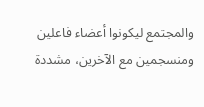والمجتمع ليكونوا أعضاء فاعلين ومنسجمين مع الآخرين، مشددة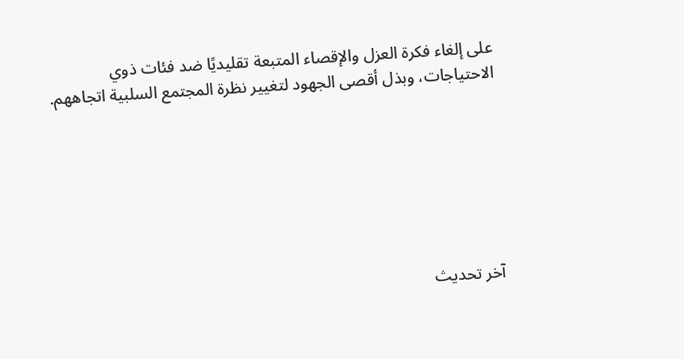على إلغاء فكرة العزل والإقصاء المتبعة تقليديًا ضد فئات ذوي الاحتياجات، وبذل أقصى الجهود لتغيير نظرة المجتمع السلبية اتجاههم.







آخر تحديث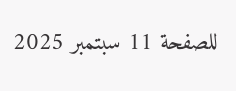للصفحة 11 سبتمبر 2025